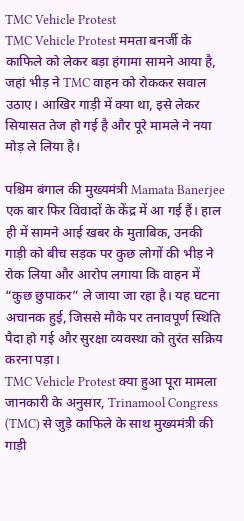TMC Vehicle Protest
TMC Vehicle Protest ममता बनर्जी के काफिले को लेकर बड़ा हंगामा सामने आया है, जहां भीड़ ने TMC वाहन को रोककर सवाल उठाए। आखिर गाड़ी में क्या था, इसे लेकर सियासत तेज हो गई है और पूरे मामले ने नया मोड़ ले लिया है।

पश्चिम बंगाल की मुख्यमंत्री Mamata Banerjee एक बार फिर विवादों के केंद्र में आ गई हैं। हाल ही में सामने आई खबर के मुताबिक, उनकी गाड़ी को बीच सड़क पर कुछ लोगों की भीड़ ने रोक लिया और आरोप लगाया कि वाहन में “कुछ छुपाकर” ले जाया जा रहा है। यह घटना अचानक हुई, जिससे मौके पर तनावपूर्ण स्थिति पैदा हो गई और सुरक्षा व्यवस्था को तुरंत सक्रिय करना पड़ा।
TMC Vehicle Protest क्या हुआ पूरा मामला
जानकारी के अनुसार, Trinamool Congress (TMC) से जुड़े काफिले के साथ मुख्यमंत्री की गाड़ी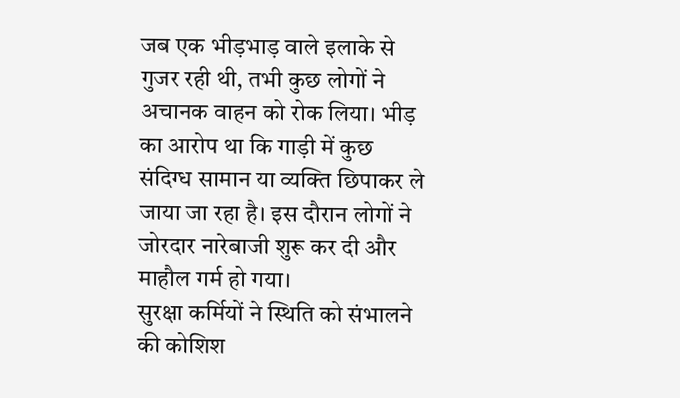जब एक भीड़भाड़ वाले इलाके से गुजर रही थी, तभी कुछ लोगों ने अचानक वाहन को रोक लिया। भीड़ का आरोप था कि गाड़ी में कुछ संदिग्ध सामान या व्यक्ति छिपाकर ले जाया जा रहा है। इस दौरान लोगों ने जोरदार नारेबाजी शुरू कर दी और माहौल गर्म हो गया।
सुरक्षा कर्मियों ने स्थिति को संभालने की कोशिश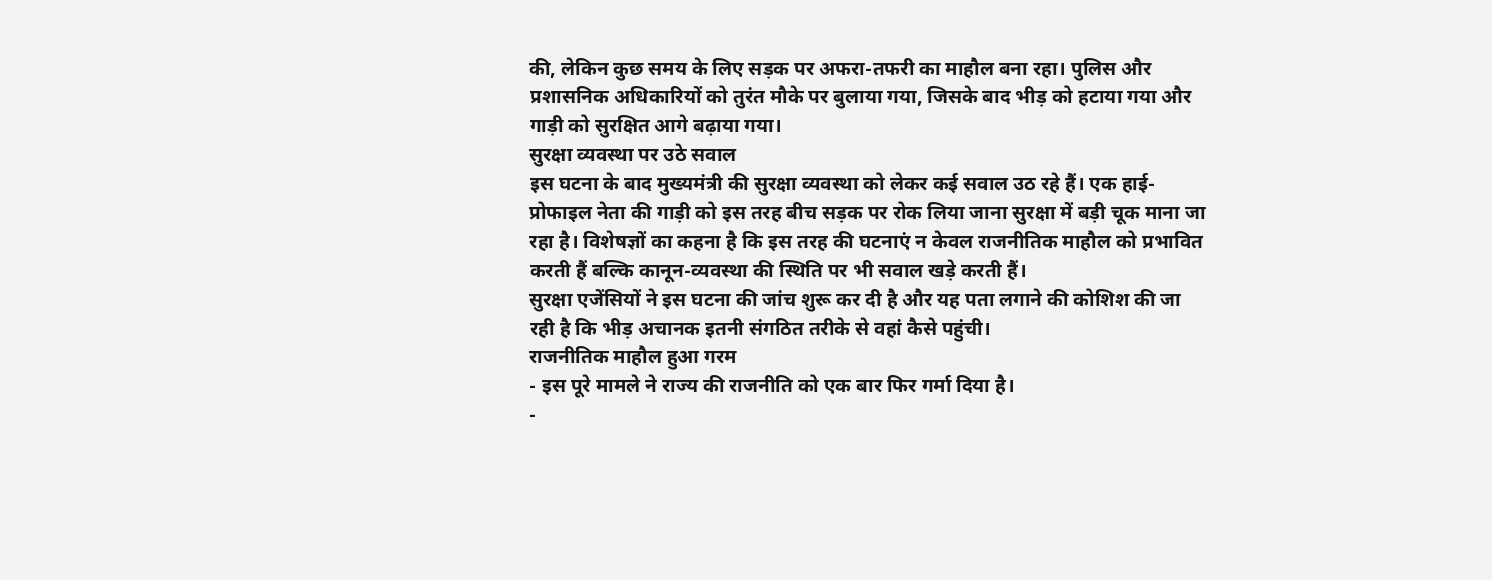की, लेकिन कुछ समय के लिए सड़क पर अफरा-तफरी का माहौल बना रहा। पुलिस और प्रशासनिक अधिकारियों को तुरंत मौके पर बुलाया गया, जिसके बाद भीड़ को हटाया गया और गाड़ी को सुरक्षित आगे बढ़ाया गया।
सुरक्षा व्यवस्था पर उठे सवाल
इस घटना के बाद मुख्यमंत्री की सुरक्षा व्यवस्था को लेकर कई सवाल उठ रहे हैं। एक हाई-प्रोफाइल नेता की गाड़ी को इस तरह बीच सड़क पर रोक लिया जाना सुरक्षा में बड़ी चूक माना जा रहा है। विशेषज्ञों का कहना है कि इस तरह की घटनाएं न केवल राजनीतिक माहौल को प्रभावित करती हैं बल्कि कानून-व्यवस्था की स्थिति पर भी सवाल खड़े करती हैं।
सुरक्षा एजेंसियों ने इस घटना की जांच शुरू कर दी है और यह पता लगाने की कोशिश की जा रही है कि भीड़ अचानक इतनी संगठित तरीके से वहां कैसे पहुंची।
राजनीतिक माहौल हुआ गरम
- इस पूरे मामले ने राज्य की राजनीति को एक बार फिर गर्मा दिया है।
-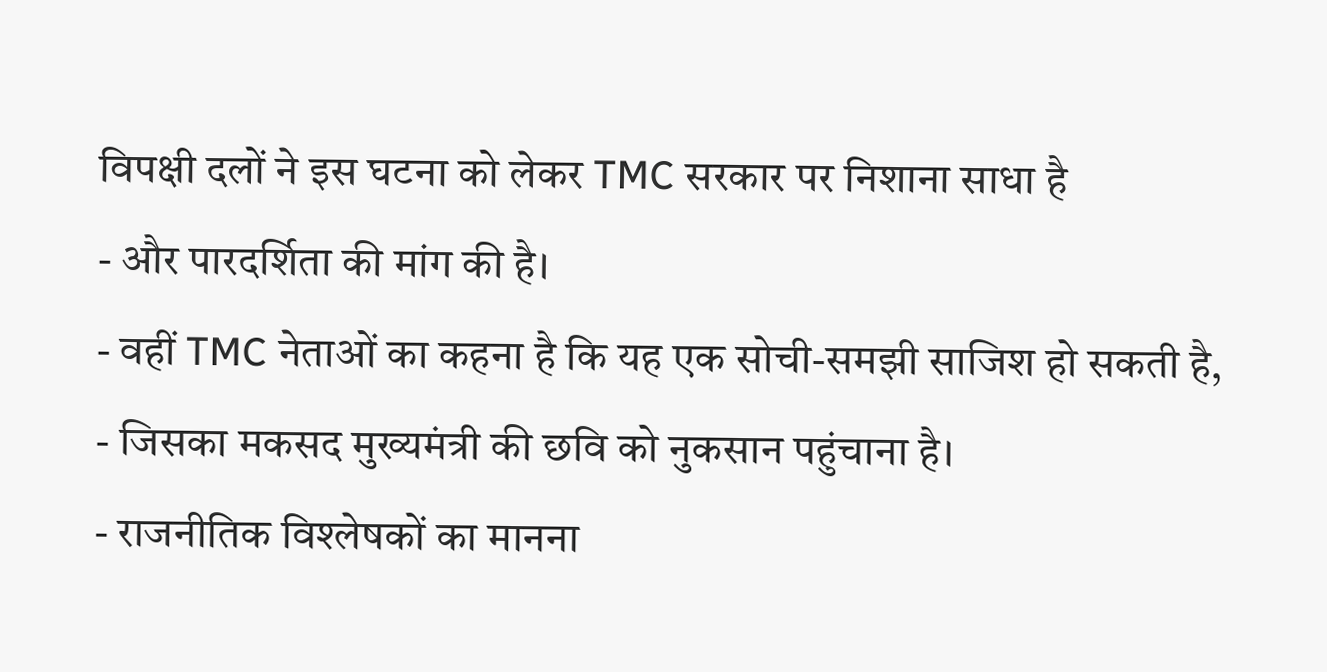विपक्षी दलों ने इस घटना को लेकर TMC सरकार पर निशाना साधा है
- और पारदर्शिता की मांग की है।
- वहीं TMC नेताओं का कहना है कि यह एक सोची-समझी साजिश हो सकती है,
- जिसका मकसद मुख्यमंत्री की छवि को नुकसान पहुंचाना है।
- राजनीतिक विश्लेषकों का मानना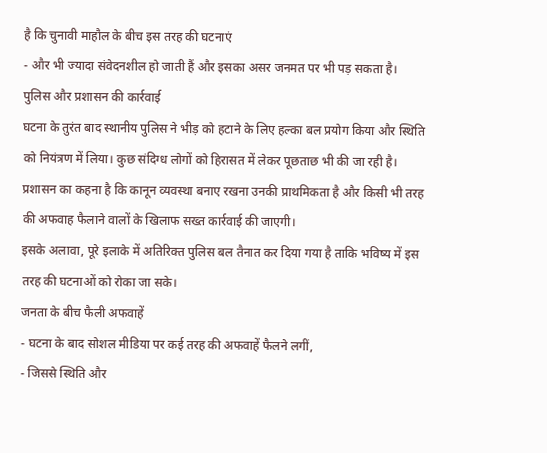है कि चुनावी माहौल के बीच इस तरह की घटनाएं
- और भी ज्यादा संवेदनशील हो जाती हैं और इसका असर जनमत पर भी पड़ सकता है।
पुलिस और प्रशासन की कार्रवाई
घटना के तुरंत बाद स्थानीय पुलिस ने भीड़ को हटाने के लिए हल्का बल प्रयोग किया और स्थिति को नियंत्रण में लिया। कुछ संदिग्ध लोगों को हिरासत में लेकर पूछताछ भी की जा रही है। प्रशासन का कहना है कि कानून व्यवस्था बनाए रखना उनकी प्राथमिकता है और किसी भी तरह की अफवाह फैलाने वालों के खिलाफ सख्त कार्रवाई की जाएगी।
इसके अलावा, पूरे इलाके में अतिरिक्त पुलिस बल तैनात कर दिया गया है ताकि भविष्य में इस तरह की घटनाओं को रोका जा सके।
जनता के बीच फैली अफवाहें
- घटना के बाद सोशल मीडिया पर कई तरह की अफवाहें फैलने लगीं,
- जिससे स्थिति और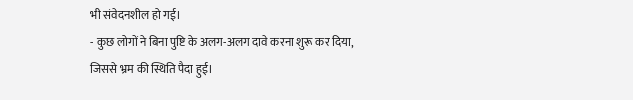भी संवेदनशील हो गई।
- कुछ लोगों ने बिना पुष्टि के अलग-अलग दावे करना शुरू कर दिया, जिससे भ्रम की स्थिति पैदा हुई।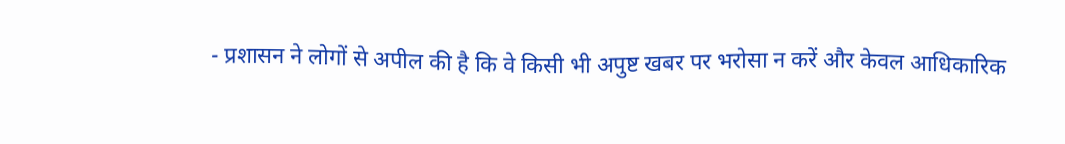- प्रशासन ने लोगों से अपील की है कि वे किसी भी अपुष्ट खबर पर भरोसा न करें और केवल आधिकारिक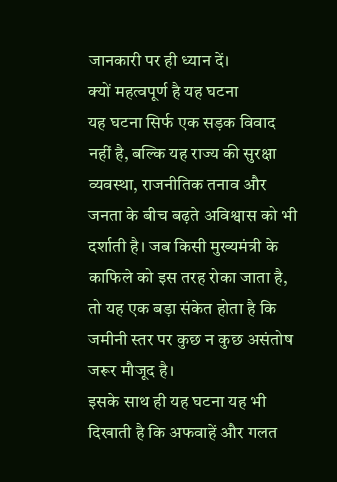जानकारी पर ही ध्यान दें।
क्यों महत्वपूर्ण है यह घटना
यह घटना सिर्फ एक सड़क विवाद नहीं है, बल्कि यह राज्य की सुरक्षा व्यवस्था, राजनीतिक तनाव और जनता के बीच बढ़ते अविश्वास को भी दर्शाती है। जब किसी मुख्यमंत्री के काफिले को इस तरह रोका जाता है, तो यह एक बड़ा संकेत होता है कि जमीनी स्तर पर कुछ न कुछ असंतोष जरूर मौजूद है।
इसके साथ ही यह घटना यह भी दिखाती है कि अफवाहें और गलत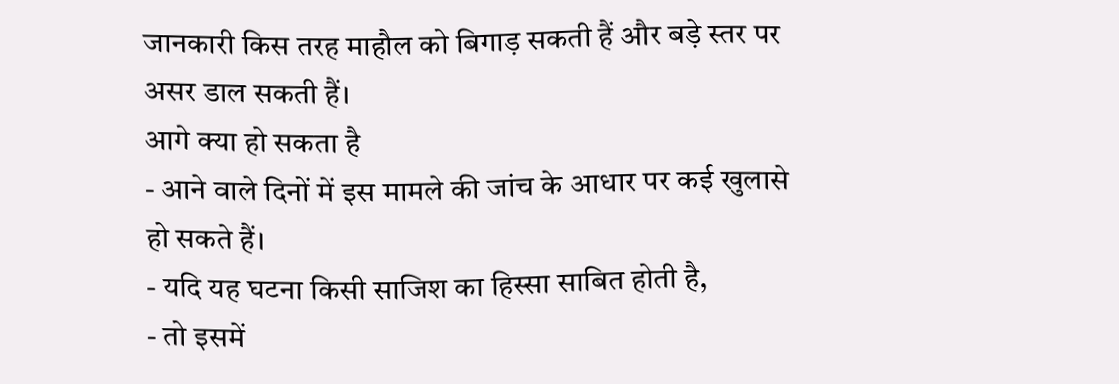जानकारी किस तरह माहौल को बिगाड़ सकती हैं और बड़े स्तर पर असर डाल सकती हैं।
आगे क्या हो सकता है
- आने वाले दिनों में इस मामले की जांच के आधार पर कई खुलासे हो सकते हैं।
- यदि यह घटना किसी साजिश का हिस्सा साबित होती है,
- तो इसमें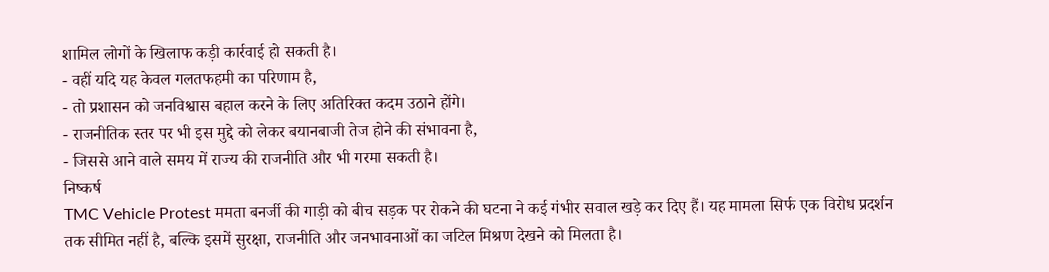शामिल लोगों के खिलाफ कड़ी कार्रवाई हो सकती है।
- वहीं यदि यह केवल गलतफहमी का परिणाम है,
- तो प्रशासन को जनविश्वास बहाल करने के लिए अतिरिक्त कदम उठाने होंगे।
- राजनीतिक स्तर पर भी इस मुद्दे को लेकर बयानबाजी तेज होने की संभावना है,
- जिससे आने वाले समय में राज्य की राजनीति और भी गरमा सकती है।
निष्कर्ष
TMC Vehicle Protest ममता बनर्जी की गाड़ी को बीच सड़क पर रोकने की घटना ने कई गंभीर सवाल खड़े कर दिए हैं। यह मामला सिर्फ एक विरोध प्रदर्शन तक सीमित नहीं है, बल्कि इसमें सुरक्षा, राजनीति और जनभावनाओं का जटिल मिश्रण देखने को मिलता है।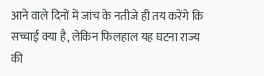आने वाले दिनों में जांच के नतीजे ही तय करेंगे कि सच्चाई क्या है, लेकिन फिलहाल यह घटना राज्य की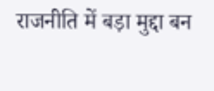राजनीति में बड़ा मुद्दा बन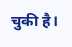चुकी है।